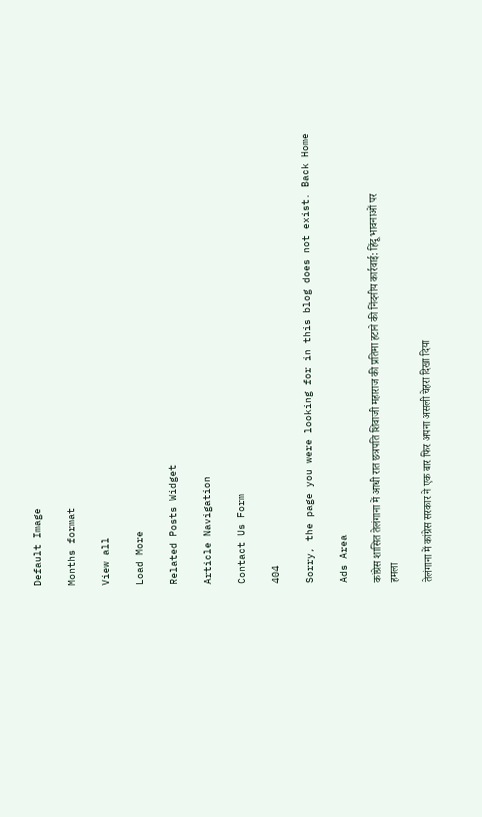Default Image

Months format

View all

Load More

Related Posts Widget

Article Navigation

Contact Us Form

404

Sorry, the page you were looking for in this blog does not exist. Back Home

Ads Area

कांग्रेस शासित तेलंगाना में आधी रात छत्रपति शिवाजी महाराज की प्रतिमा हटाने की निंदनीय कार्रवाई: हिंदू भावनाओं पर हमला

तेलंगाना में कांग्रेस सरकार ने एक बार फिर अपना असली चेहरा दिखा दिया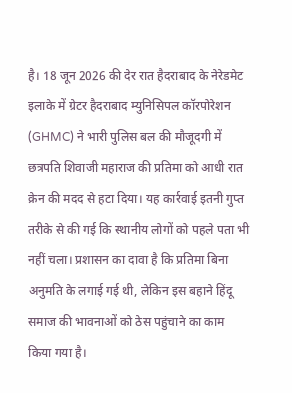है। 18 जून 2026 की देर रात हैदराबाद के नेरेडमेट इलाके में ग्रेटर हैदराबाद म्युनिसिपल कॉरपोरेशन (GHMC) ने भारी पुलिस बल की मौजूदगी में छत्रपति शिवाजी महाराज की प्रतिमा को आधी रात क्रेन की मदद से हटा दिया। यह कार्रवाई इतनी गुप्त तरीके से की गई कि स्थानीय लोगों को पहले पता भी नहीं चला। प्रशासन का दावा है कि प्रतिमा बिना अनुमति के लगाई गई थी, लेकिन इस बहाने हिंदू समाज की भावनाओं को ठेस पहुंचाने का काम किया गया है।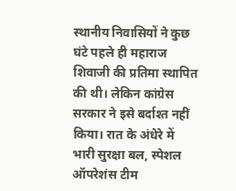स्थानीय निवासियों ने कुछ घंटे पहले ही महाराज शिवाजी की प्रतिमा स्थापित की थी। लेकिन कांग्रेस सरकार ने इसे बर्दाश्त नहीं किया। रात के अंधेरे में भारी सुरक्षा बल, स्पेशल ऑपरेशंस टीम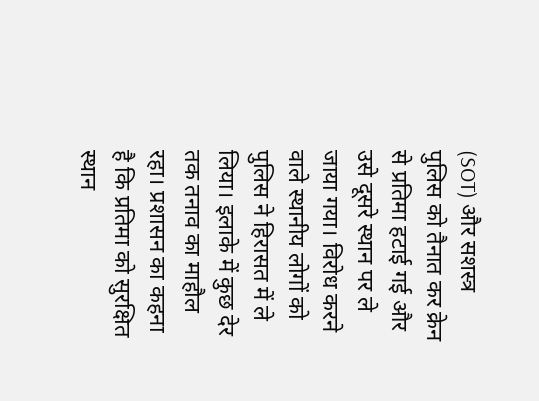(SOT) और सशस्त्र पुलिस को तैनात कर क्रेन से प्रतिमा हटाई गई और उसे दूसरे स्थान पर ले जाया गया। विरोध करने वाले स्थानीय लोगों को पुलिस ने हिरासत में ले लिया। इलाके में कुछ देर तक तनाव का माहौल रहा। प्रशासन का कहना है कि प्रतिमा को सुरक्षित स्थान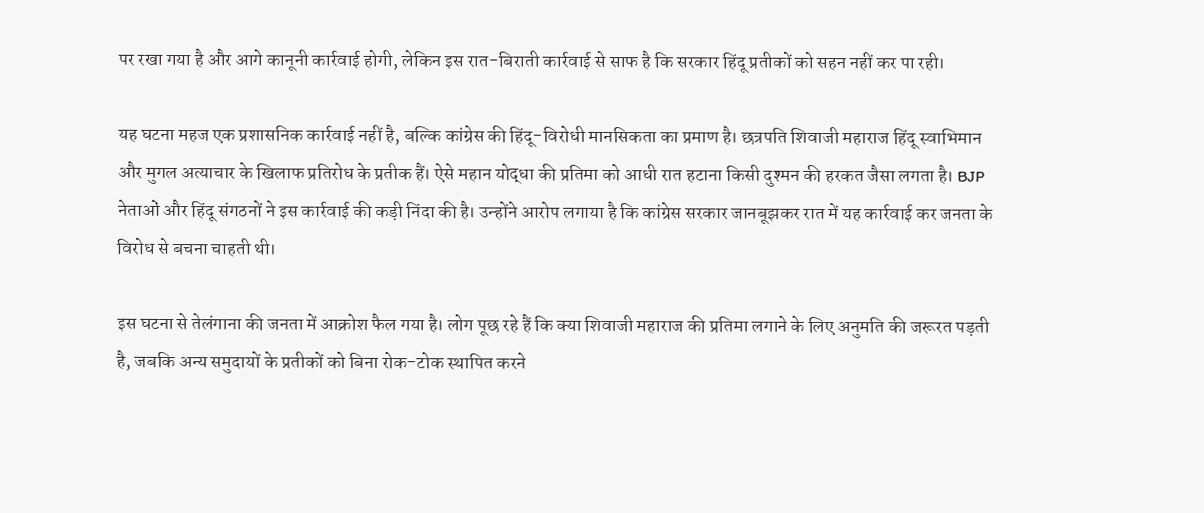पर रखा गया है और आगे कानूनी कार्रवाई होगी, लेकिन इस रात-बिराती कार्रवाई से साफ है कि सरकार हिंदू प्रतीकों को सहन नहीं कर पा रही।

यह घटना महज एक प्रशासनिक कार्रवाई नहीं है, बल्कि कांग्रेस की हिंदू-विरोधी मानसिकता का प्रमाण है। छत्रपति शिवाजी महाराज हिंदू स्वाभिमान और मुगल अत्याचार के खिलाफ प्रतिरोध के प्रतीक हैं। ऐसे महान योद्धा की प्रतिमा को आधी रात हटाना किसी दुश्मन की हरकत जैसा लगता है। BJP नेताओं और हिंदू संगठनों ने इस कार्रवाई की कड़ी निंदा की है। उन्होंने आरोप लगाया है कि कांग्रेस सरकार जानबूझकर रात में यह कार्रवाई कर जनता के विरोध से बचना चाहती थी।

इस घटना से तेलंगाना की जनता में आक्रोश फैल गया है। लोग पूछ रहे हैं कि क्या शिवाजी महाराज की प्रतिमा लगाने के लिए अनुमति की जरूरत पड़ती है, जबकि अन्य समुदायों के प्रतीकों को बिना रोक-टोक स्थापित करने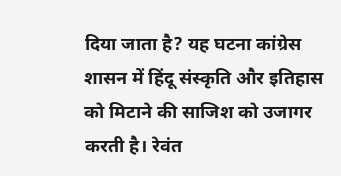दिया जाता है? यह घटना कांग्रेस शासन में हिंदू संस्कृति और इतिहास को मिटाने की साजिश को उजागर करती है। रेवंत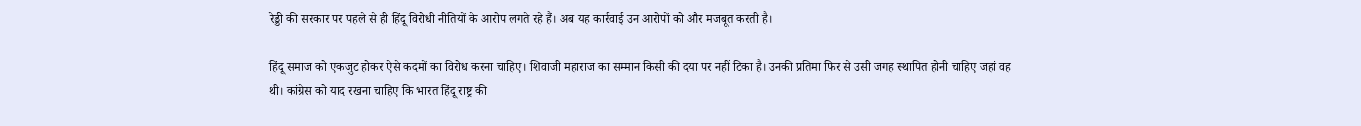रेड्डी की सरकार पर पहले से ही हिंदू विरोधी नीतियों के आरोप लगते रहे हैं। अब यह कार्रवाई उन आरोपों को और मजबूत करती है।

हिंदू समाज को एकजुट होकर ऐसे कदमों का विरोध करना चाहिए। शिवाजी महाराज का सम्मान किसी की दया पर नहीं टिका है। उनकी प्रतिमा फिर से उसी जगह स्थापित होनी चाहिए जहां वह थी। कांग्रेस को याद रखना चाहिए कि भारत हिंदू राष्ट्र की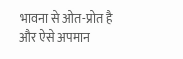भावना से ओत-प्रोत है और ऐसे अपमान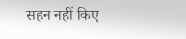सहन नहीं किए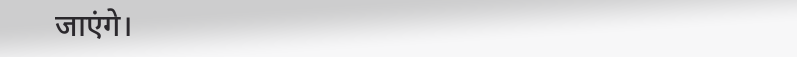जाएंगे।